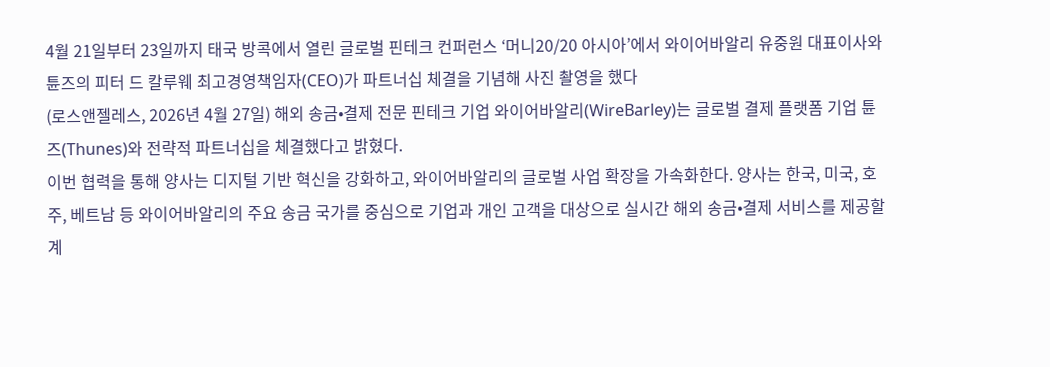4월 21일부터 23일까지 태국 방콕에서 열린 글로벌 핀테크 컨퍼런스 ‘머니20/20 아시아’에서 와이어바알리 유중원 대표이사와 튠즈의 피터 드 칼루웨 최고경영책임자(CEO)가 파트너십 체결을 기념해 사진 촬영을 했다
(로스앤젤레스, 2026년 4월 27일) 해외 송금•결제 전문 핀테크 기업 와이어바알리(WireBarley)는 글로벌 결제 플랫폼 기업 튠즈(Thunes)와 전략적 파트너십을 체결했다고 밝혔다.
이번 협력을 통해 양사는 디지털 기반 혁신을 강화하고, 와이어바알리의 글로벌 사업 확장을 가속화한다. 양사는 한국, 미국, 호주, 베트남 등 와이어바알리의 주요 송금 국가를 중심으로 기업과 개인 고객을 대상으로 실시간 해외 송금•결제 서비스를 제공할 계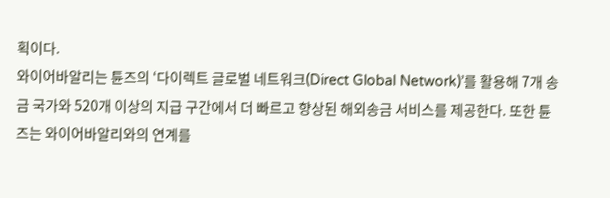획이다.
와이어바알리는 튠즈의 ‘다이렉트 글로벌 네트워크(Direct Global Network)’를 활용해 7개 송금 국가와 520개 이상의 지급 구간에서 더 빠르고 향상된 해외송금 서비스를 제공한다. 또한 튠즈는 와이어바알리와의 연계를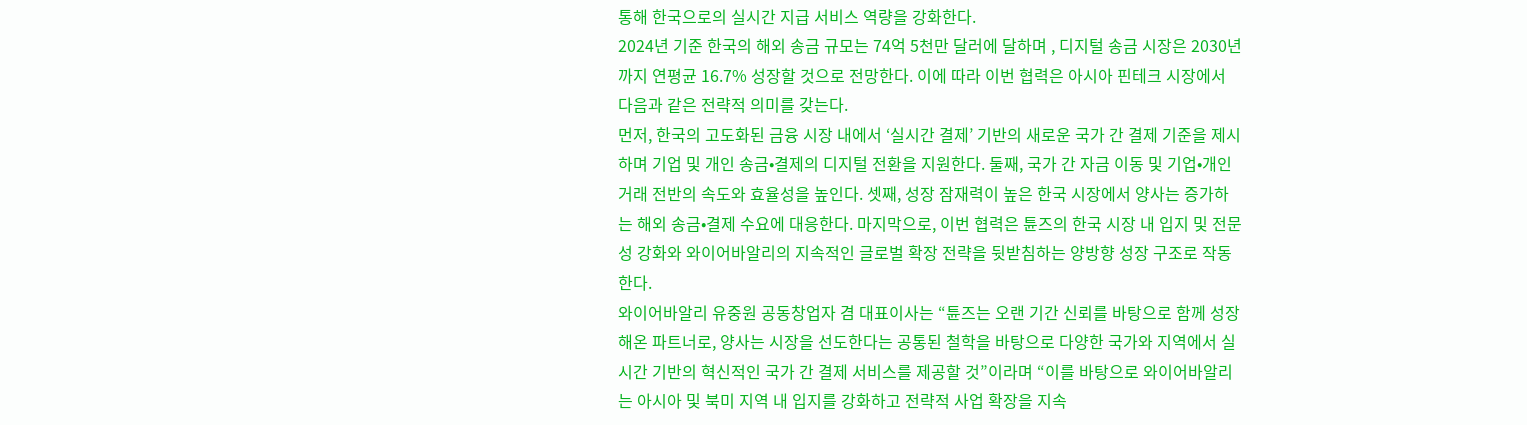통해 한국으로의 실시간 지급 서비스 역량을 강화한다.
2024년 기준 한국의 해외 송금 규모는 74억 5천만 달러에 달하며 , 디지털 송금 시장은 2030년까지 연평균 16.7% 성장할 것으로 전망한다. 이에 따라 이번 협력은 아시아 핀테크 시장에서 다음과 같은 전략적 의미를 갖는다.
먼저, 한국의 고도화된 금융 시장 내에서 ‘실시간 결제’ 기반의 새로운 국가 간 결제 기준을 제시하며 기업 및 개인 송금•결제의 디지털 전환을 지원한다. 둘째, 국가 간 자금 이동 및 기업•개인 거래 전반의 속도와 효율성을 높인다. 셋째, 성장 잠재력이 높은 한국 시장에서 양사는 증가하는 해외 송금•결제 수요에 대응한다. 마지막으로, 이번 협력은 튠즈의 한국 시장 내 입지 및 전문성 강화와 와이어바알리의 지속적인 글로벌 확장 전략을 뒷받침하는 양방향 성장 구조로 작동한다.
와이어바알리 유중원 공동창업자 겸 대표이사는 “튠즈는 오랜 기간 신뢰를 바탕으로 함께 성장해온 파트너로, 양사는 시장을 선도한다는 공통된 철학을 바탕으로 다양한 국가와 지역에서 실시간 기반의 혁신적인 국가 간 결제 서비스를 제공할 것”이라며 “이를 바탕으로 와이어바알리는 아시아 및 북미 지역 내 입지를 강화하고 전략적 사업 확장을 지속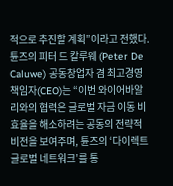적으로 추진할 계획”이라고 전했다.
튠즈의 피터 드 칼루웨 (Peter De Caluwe) 공동창업자 겸 최고경영책임자(CEO)는 “이번 와이어바알리와의 협력은 글로벌 자금 이동 비효율을 해소하려는 공동의 전략적 비전을 보여주며, 튠즈의 ‘다이렉트 글로벌 네트워크’를 통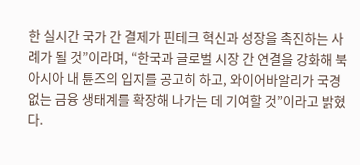한 실시간 국가 간 결제가 핀테크 혁신과 성장을 촉진하는 사례가 될 것”이라며, “한국과 글로벌 시장 간 연결을 강화해 북아시아 내 튠즈의 입지를 공고히 하고, 와이어바알리가 국경 없는 금융 생태계를 확장해 나가는 데 기여할 것”이라고 밝혔다.